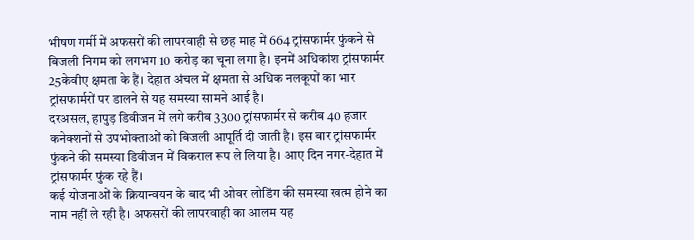भीषण गर्मी में अफसरों की लापरवाही से छह माह में 664 ट्रांसफार्मर फुंकने से बिजली निगम को लगभग 10 करोड़ का चूना लगा है। इनमें अधिकांश ट्रांसफार्मर 25केवीए क्षमता के हैं। देहात अंचल में क्षमता से अधिक नलकूपों का भार ट्रांसफार्मरों पर डालने से यह समस्या सामने आई है।
दरअसल, हापुड़ डिवीजन में लगे करीब 3300 ट्रांसफार्मर से करीब 40 हजार कनेक्शनों से उपभोक्ताओं को बिजली आपूर्ति दी जाती है। इस बार ट्रांसफार्मर फुंकने की समस्या डिवीजन में विकराल रूप ले लिया है। आए दिन नगर-देहात में ट्रांसफार्मर फुंक रहे हैं।
कई योजनाओं के क्रियान्वयन के बाद भी ओवर लोडिंग की समस्या खत्म होने का नाम नहीं ले रही है। अफसरों की लापरवाही का आलम यह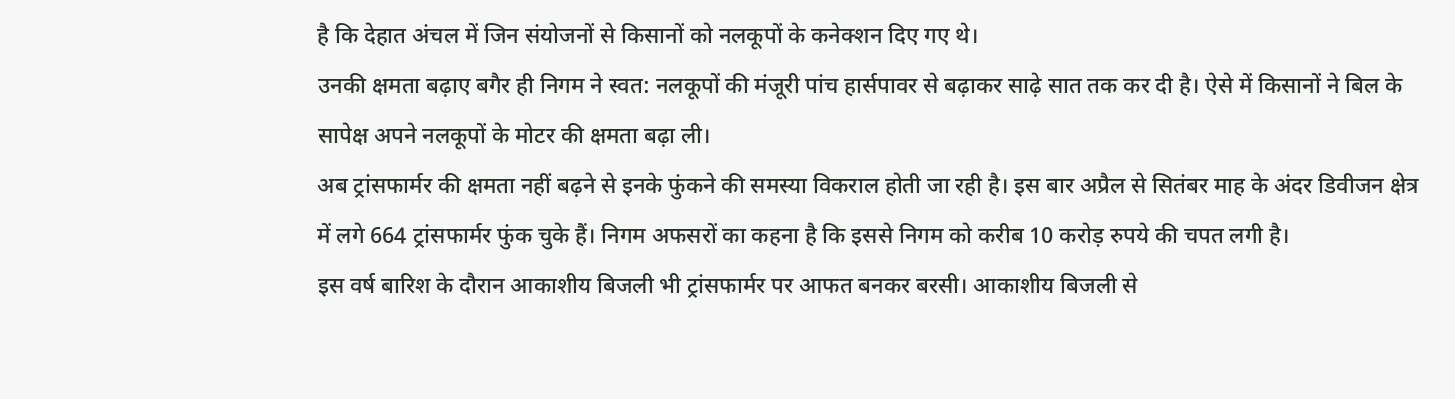है कि देहात अंचल में जिन संयोजनों से किसानों को नलकूपों के कनेक्शन दिए गए थे।
उनकी क्षमता बढ़ाए बगैर ही निगम ने स्वत: नलकूपों की मंजूरी पांच हार्सपावर से बढ़ाकर साढ़े सात तक कर दी है। ऐसे में किसानों ने बिल के सापेक्ष अपने नलकूपों के मोटर की क्षमता बढ़ा ली।
अब ट्रांसफार्मर की क्षमता नहीं बढ़ने से इनके फुंकने की समस्या विकराल होती जा रही है। इस बार अप्रैल से सितंबर माह के अंदर डिवीजन क्षेत्र में लगे 664 ट्रांसफार्मर फुंक चुके हैं। निगम अफसरों का कहना है कि इससे निगम को करीब 10 करोड़ रुपये की चपत लगी है।
इस वर्ष बारिश के दौरान आकाशीय बिजली भी ट्रांसफार्मर पर आफत बनकर बरसी। आकाशीय बिजली से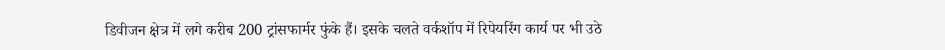डिवीजन क्षेत्र में लगे करीब 200 ट्रांसफार्मर फुंके हैं। इसके चलते वर्कशॉप में रिपेयरिंग कार्य पर भी उठे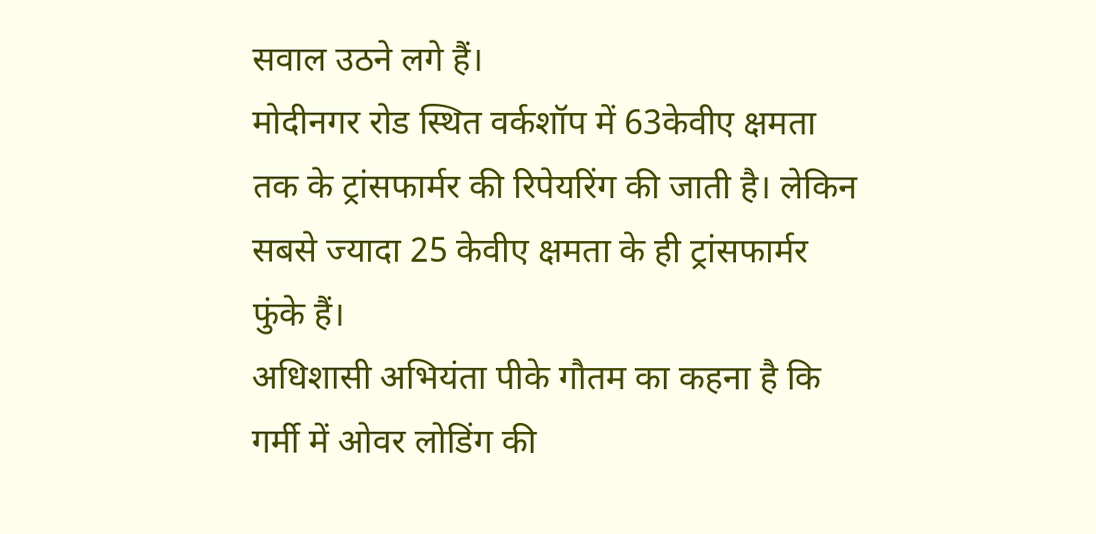सवाल उठने लगे हैं।
मोदीनगर रोड स्थित वर्कशॉप में 63केवीए क्षमता तक के ट्रांसफार्मर की रिपेयरिंग की जाती है। लेकिन सबसे ज्यादा 25 केवीए क्षमता के ही ट्रांसफार्मर फुंके हैं।
अधिशासी अभियंता पीके गौतम का कहना है कि गर्मी में ओवर लोडिंग की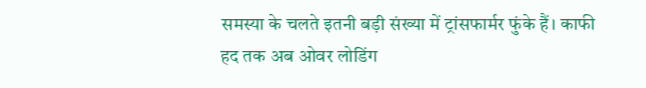समस्या के चलते इतनी बड़ी संख्या में ट्रांसफार्मर फुंके हैं। काफी हद तक अब ओवर लोडिंग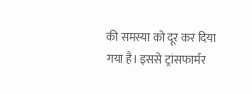की समस्या को दूर कर दिया गया है। इससे ट्रांसफार्मर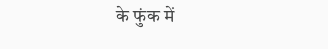के फुंक में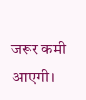जरूर कमी आएगी।